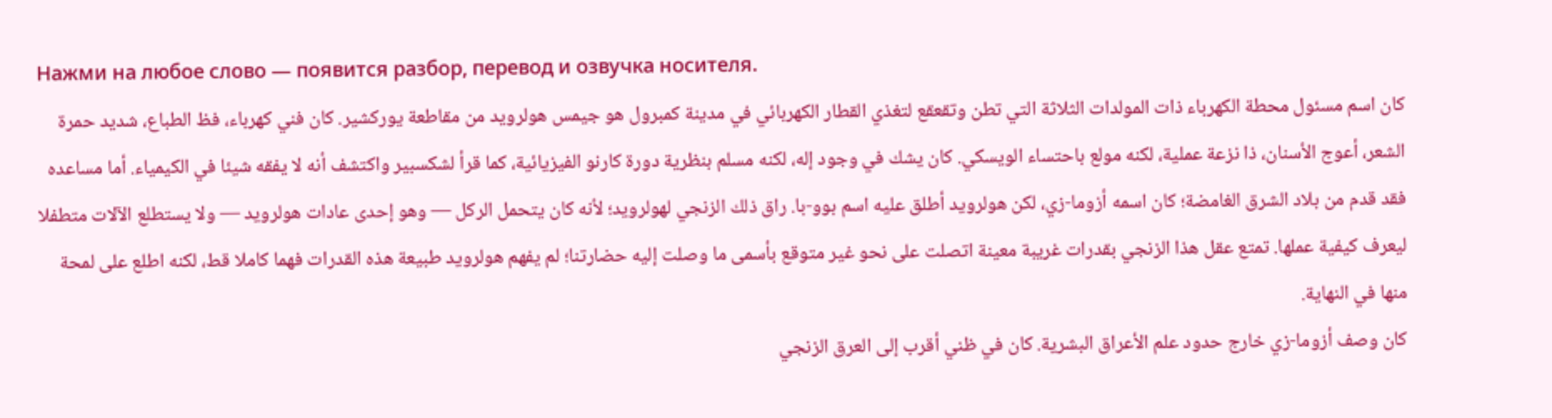Нажми на любое слово — появится разбор, перевод и озвучка носителя.
كان اسم مسئول محطة الكهرباء ذات المولدات الثلاثة التي تطن وتقعقع لتغذي القطار الكهربائي في مدينة كمبرول هو جيمس هولرويد من مقاطعة يوركشير. كان فني كهرباء، فظ الطباع، شديد حمرة الشعر، أعوج الأسنان، ذا نزعة عملية، لكنه مولع باحتساء الويسكي. كان يشك في وجود إله، لكنه مسلم بنظرية دورة كارنو الفيزيائية، كما قرأ لشكسبير واكتشف أنه لا يفقه شيئا في الكيمياء. أما مساعده فقد قدم من بلاد الشرق الغامضة؛ كان اسمه أزوما-زي، لكن هولرويد أطلق عليه اسم بوو-با. راق ذلك الزنجي لهولرويد؛ لأنه كان يتحمل الركل — وهو إحدى عادات هولرويد — ولا يستطلع الآلات متطفلا ليعرف كيفية عملها. تمتع عقل هذا الزنجي بقدرات غريبة معينة اتصلت على نحو غير متوقع بأسمى ما وصلت إليه حضارتنا؛ لم يفهم هولرويد طبيعة هذه القدرات فهما كاملا قط، لكنه اطلع على لمحة منها في النهاية.
كان وصف أزوما-زي خارج حدود علم الأعراق البشرية. كان في ظني أقرب إلى العرق الزنجي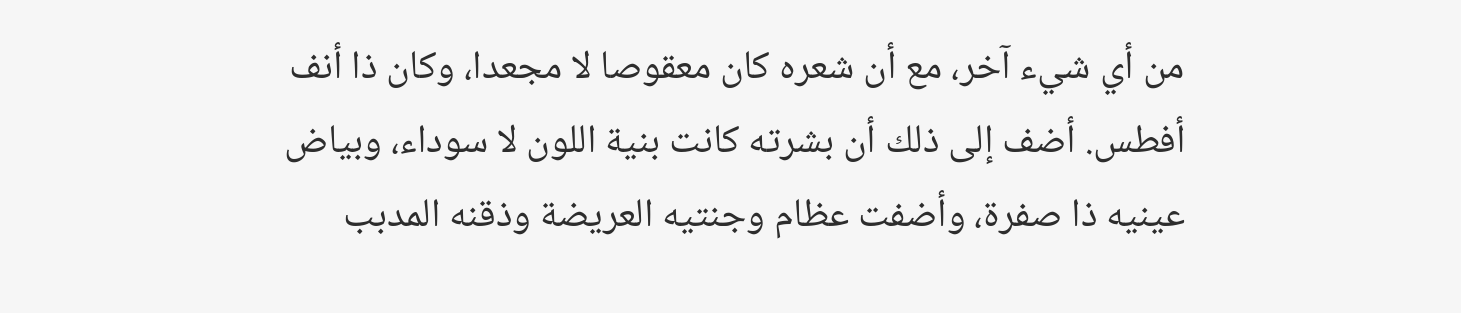من أي شيء آخر، مع أن شعره كان معقوصا لا مجعدا، وكان ذا أنف أفطس. أضف إلى ذلك أن بشرته كانت بنية اللون لا سوداء، وبياض عينيه ذا صفرة، وأضفت عظام وجنتيه العريضة وذقنه المدبب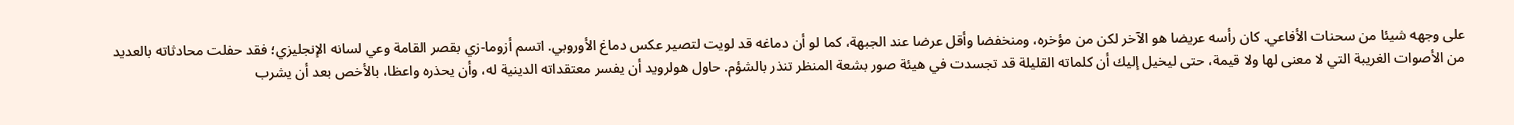على وجهه شيئا من سحنات الأفاعي. كان رأسه عريضا هو الآخر لكن من مؤخره، ومنخفضا وأقل عرضا عند الجبهة، كما لو أن دماغه قد لويت لتصير عكس دماغ الأوروبي. اتسم أزوما-زي بقصر القامة وعي لسانه الإنجليزي؛ فقد حفلت محادثاته بالعديد من الأصوات الغريبة التي لا معنى لها ولا قيمة، حتى ليخيل إليك أن كلماته القليلة قد تجسدت في هيئة صور بشعة المنظر تنذر بالشؤم. حاول هولرويد أن يفسر معتقداته الدينية له، وأن يحذره واعظا، بالأخص بعد أن يشرب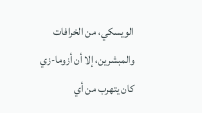الويسكي، من الخرافات والمبشرين، إلا أن أزوما-زي كان يتهرب من أي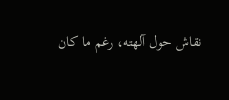نقاش حول آلهته، رغم ما كان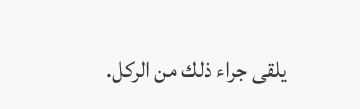يلقى جراء ذلك من الركل.